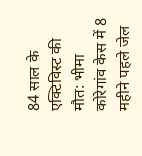84 साल के एक्टिविस्ट की मौत: भीमा कोरेगांव केस में 8 महीने पहले जेल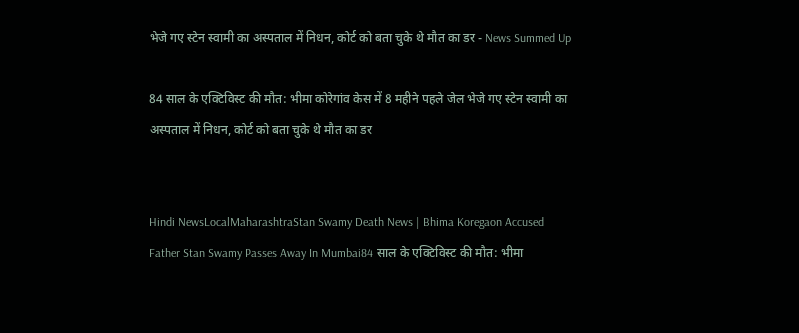भेजे गए स्टेन स्वामी का अस्पताल में निधन, कोर्ट को बता चुके थे मौत का डर - News Summed Up

84 साल के एक्टिविस्ट की मौत: भीमा कोरेगांव केस में 8 महीने पहले जेल भेजे गए स्टेन स्वामी का अस्पताल में निधन, कोर्ट को बता चुके थे मौत का डर


Hindi NewsLocalMaharashtraStan Swamy Death News | Bhima Koregaon Accused Father Stan Swamy Passes Away In Mumbai84 साल के एक्टिविस्ट की मौत: भीमा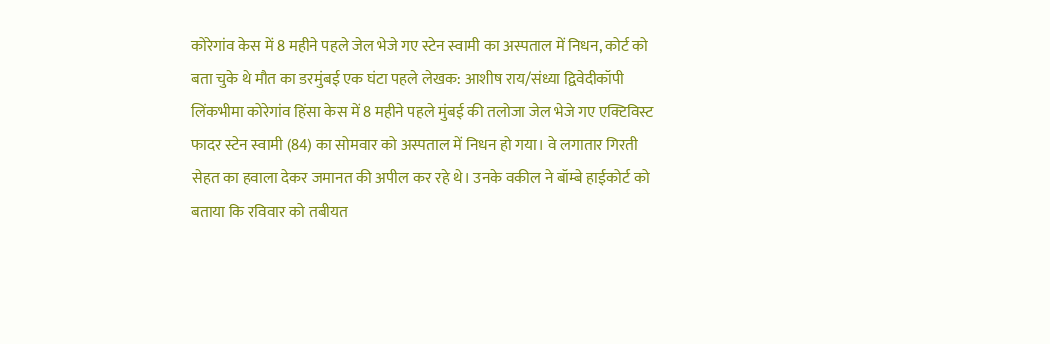कोरेगांव केस में 8 महीने पहले जेल भेजे गए स्टेन स्वामी का अस्पताल में निधन, कोर्ट को बता चुके थे मौत का डरमुंबई एक घंटा पहले लेखक: आशीष राय/संध्या द्विवेदीकॉपी लिंकभीमा कोरेगांव हिंसा केस में 8 महीने पहले मुंबई की तलोजा जेल भेजे गए एक्टिविस्ट फादर स्टेन स्वामी (84) का सोमवार को अस्पताल में निधन हो गया। वे लगातार गिरती सेहत का हवाला देकर जमानत की अपील कर रहे थे। उनके वकील ने बॉम्बे हाईकोर्ट को बताया कि रविवार को तबीयत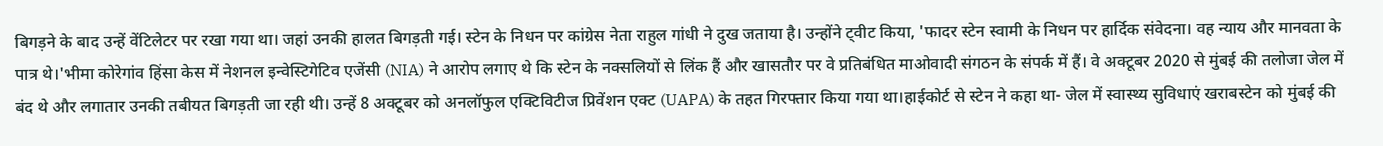बिगड़ने के बाद उन्हें वेंटिलेटर पर रखा गया था। जहां उनकी हालत बिगड़ती गई। स्टेन के निधन पर कांग्रेस नेता राहुल गांधी ने दुख जताया है। उन्होंने ट्वीट किया, 'फादर स्टेन स्वामी के निधन पर हार्दिक संवेदना। वह न्याय और मानवता के पात्र थे।'भीमा कोरेगांव हिंसा केस में नेशनल इन्वेस्टिगेटिव एजेंसी (NIA) ने आरोप लगाए थे कि स्टेन के नक्सलियों से लिंक हैं और खासतौर पर वे प्रतिबंधित माओवादी संगठन के संपर्क में हैं। वे अक्टूबर 2020 से मुंबई की तलोजा जेल में बंद थे और लगातार उनकी तबीयत बिगड़ती जा रही थी। उन्हें 8 अक्टूबर को अनलॉफुल एक्टिविटीज प्रिवेंशन एक्ट (UAPA) के तहत गिरफ्तार किया गया था।हाईकोर्ट से स्टेन ने कहा था- जेल में स्वास्थ्य सुविधाएं खराबस्टेन को मुंबई की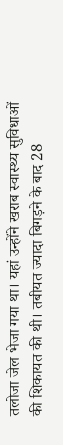तलोजा जेल भेजा गया था। यहां उन्होंने खराब स्वास्थ्य सुविधाओं की शिकायत की थी। तबीयत ज्यादा बिगड़ने के बाद 28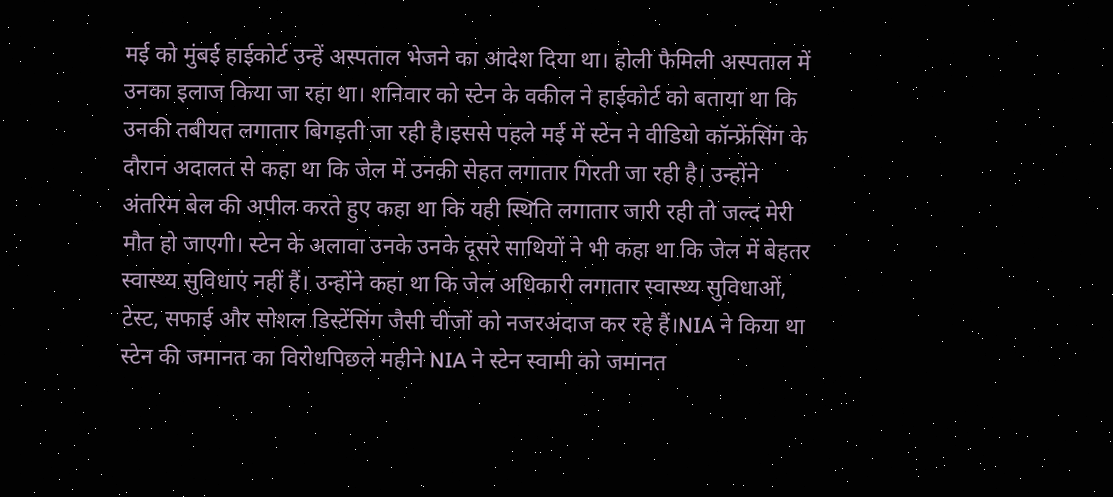मई को मुंबई हाईकोर्ट उन्हें अस्पताल भेजने का आदेश दिया था। होली फैमिली अस्पताल में उनका इलाज किया जा रहा था। शनिवार को स्टेन के वकील ने हाईकोर्ट को बताया था कि उनकी तबीयत लगातार बिगड़ती जा रही है।इससे पहले मई में स्टेन ने वीडियो कॉन्फ्रेंसिंग के दौरान अदालत से कहा था कि जेल में उनकी सेहत लगातार गिरती जा रही है। उन्होंने अंतरिम बेल की अपील करते हुए कहा था कि यही स्थिति लगातार जारी रही तो जल्द मेरी मौत हो जाएगी। स्टेन के अलावा उनके उनके दूसरे साथियों ने भी कहा था कि जेल में बेहतर स्वास्थ्य सुविधाएं नहीं हैं। उन्होंने कहा था कि जेल अधिकारी लगातार स्वास्थ्य सुविधाओं, टेस्ट, सफाई और सोशल डिस्टेंसिंग जैसी चीजों को नजरअंदाज कर रहे हैं।NIA ने किया था स्टेन की जमानत का विरोधपिछले महीने NIA ने स्टेन स्वामी को जमानत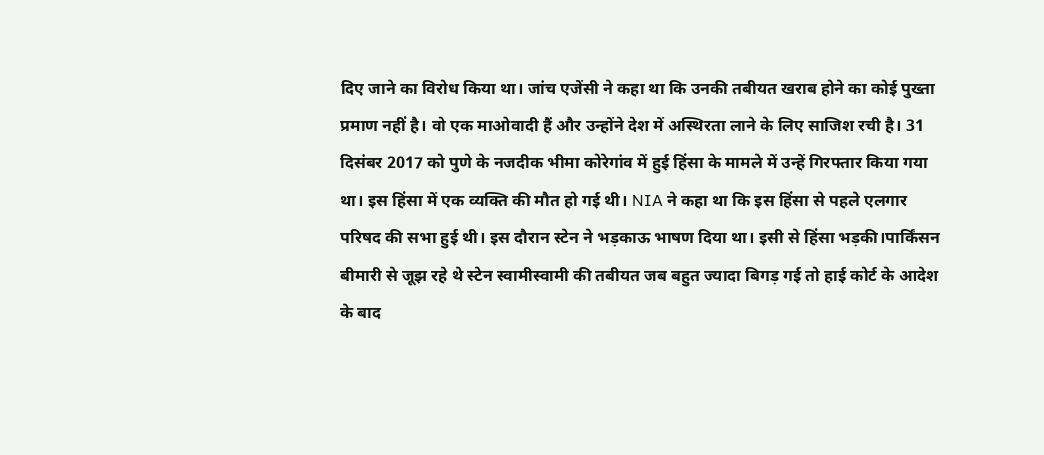दिए जाने का विरोध किया था। जांच एजेंसी ने कहा था कि उनकी तबीयत खराब होने का कोई पुख्ता प्रमाण नहीं है। वो एक माओवादी हैं और उन्होंने देश में अस्थिरता लाने के लिए साजिश रची है। 31 दिसंबर 2017 को पुणे के नजदीक भीमा कोरेगांव में हुई हिंसा के मामले में उन्हें गिरफ्तार किया गया था। इस हिंसा में एक व्यक्ति की मौत हो गई थी। NIA ने कहा था कि इस हिंसा से पहले एलगार परिषद की सभा हुई थी। इस दौरान स्टेन ने भड़काऊ भाषण दिया था। इसी से हिंसा भड़की।पार्किंसन बीमारी से जूझ रहे थे स्टेन स्वामीस्‍वामी की तबीयत जब बहुत ज्‍यादा बिगड़ गई तो हाई कोर्ट के आदेश के बाद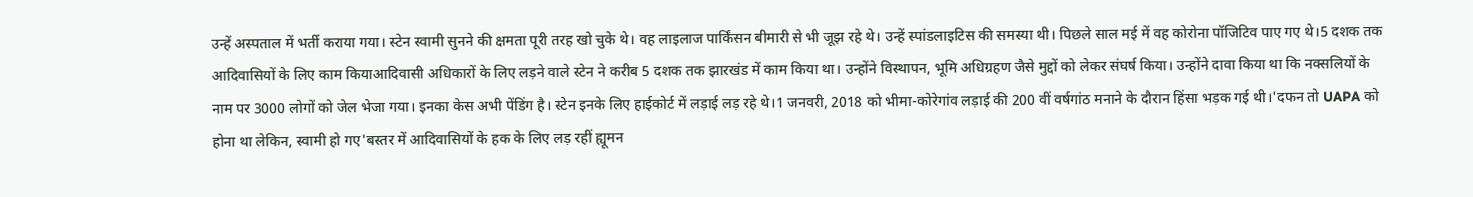उन्‍हें अस्‍पताल में भर्ती कराया गया। स्‍टेन स्‍वामी सुनने की क्षमता पूरी तरह खो चुके थे। वह लाइलाज पार्किंसन बीमारी से भी जूझ रहे थे। उन्‍हें स्‍पांडलाइटिस की समस्‍या थी। पिछले साल मई में वह कोरोना पॉजिटिव पाए गए थे।5 दशक तक आदिवासियों के लिए काम कियाआदिवासी अधिकारों के लिए लड़ने वाले स्टेन ने करीब 5 दशक तक झारखंड में काम किया था। उन्होंने विस्थापन, भूमि अधिग्रहण जैसे मुद्दों को लेकर संघर्ष किया। उन्होंने दावा किया था कि नक्सलियों के नाम पर 3000 लोगों को जेल भेजा गया। इनका केस अभी पेंडिंग है। स्टेन इनके लिए हाईकोर्ट में लड़ाई लड़ रहे थे।1 जनवरी, 2018 को भीमा-कोरेगांव लड़ाई की 200 वीं वर्षगांठ मनाने के दौरान हिंसा भड़क गई थी।'दफन तो UAPA को होना था लेकिन, स्वामी हो गए'बस्तर में आदिवासियों के हक के लिए लड़ रहीं ह्यूमन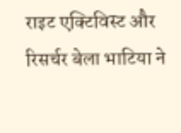राइट एक्टिविस्ट और रिसर्चर बेला भाटिया ने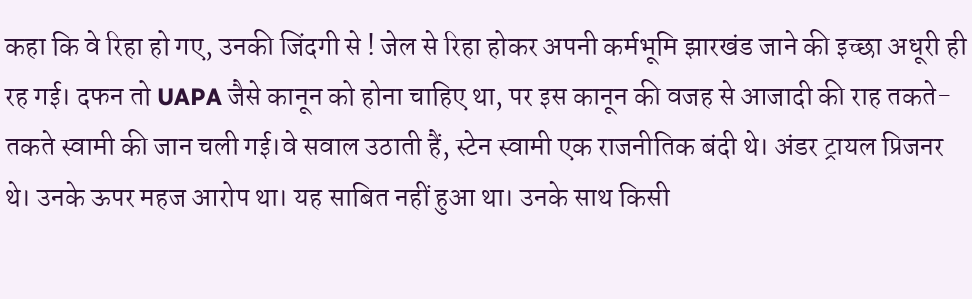कहा कि वे रिहा हो गए, उनकी जिंदगी से ! जेल से रिहा होकर अपनी कर्मभूमि झारखंड जाने की इच्छा अधूरी ही रह गई। दफन तो UAPA जैसे कानून को होना चाहिए था, पर इस कानून की वजह से आजादी की राह तकते-तकते स्वामी की जान चली गई।वे सवाल उठाती हैं, स्टेन स्वामी एक राजनीतिक बंदी थे। अंडर ट्रायल प्रिजनर थे। उनके ऊपर महज आरोप था। यह साबित नहीं हुआ था। उनके साथ किसी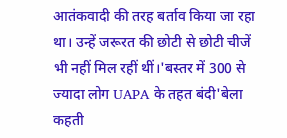आतंकवादी की तरह बर्ताव किया जा रहा था। उन्हें जरूरत की छोटी से छोटी चीजें भी नहीं मिल रहीं थीं।'बस्तर में 300 से ज्यादा लोग UAPA के तहत बंदी'बेला कहती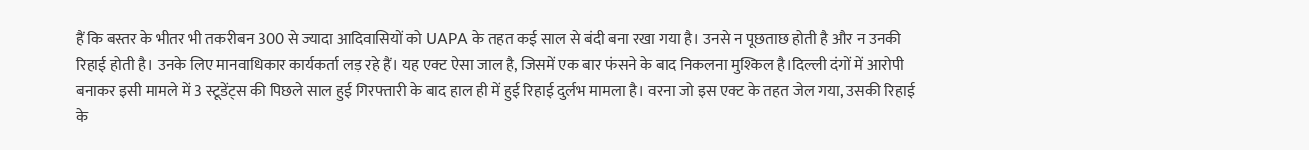हैं कि बस्तर के भीतर भी तकरीबन 300 से ज्यादा आदिवासियों को UAPA के तहत कई साल से बंदी बना रखा गया है। उनसे न पूछताछ होती है और न उनकी रिहाई होती है। उनके लिए मानवाधिकार कार्यकर्ता लड़ रहे हैं। यह एक्ट ऐसा जाल है, जिसमें एक बार फंसने के बाद निकलना मुश्किल है।दिल्ली दंगों में आरोपी बनाकर इसी मामले में 3 स्टूडेंट्स की पिछले साल हुई गिरफ्तारी के बाद हाल ही में हुई रिहाई दुर्लभ मामला है। वरना जो इस एक्ट के तहत जेल गया, उसकी रिहाई के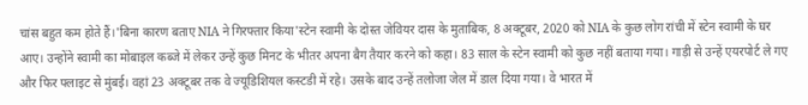चांस बहुत कम होते हैं।'बिना कारण बताए NIA ने गिरफ्तार किया'स्टेन स्वामी के दोस्त जेवियर दास के मुताबिक, 8 अक्टूबर, 2020 को NIA के कुछ लोग रांची में स्टेन स्वामी के घर आए। उन्होंने स्वामी का मोबाइल कब्जे में लेकर उन्हें कुछ मिनट के भीतर अपना बैग तैयार करने को कहा। 83 साल के स्टेन स्वामी को कुछ नहीं बताया गया। गाड़ी से उन्हें एयरपोर्ट ले गए और फिर फ्लाइट से मुंबई। वहां 23 अक्टूबर तक वे ज्यूडिशियल कस्टडी में रहे। उसके बाद उन्हें तलोजा जेल में डाल दिया गया। वे भारत में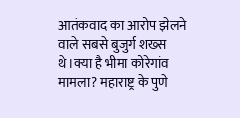आतंकवाद का आरोप झेलने वाले सबसे बुजुर्ग शख्स थे।क्या है भीमा कोरेगांव मामला? महाराष्ट्र के पुणे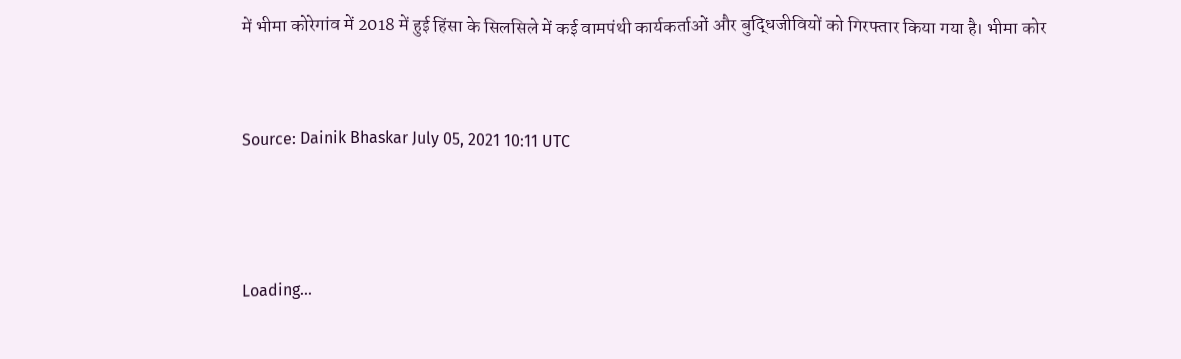में भीमा कोरेगांव में 2018 में हुई हिंसा के सिलसिले में कई वामपंथी कार्यकर्ताओं और बुद्धिजीवियों को गिरफ्तार किया गया है। भीमा कोर


Source: Dainik Bhaskar July 05, 2021 10:11 UTC



Loading...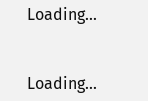Loading...


Loading...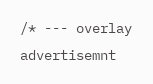/* --- overlay advertisemnt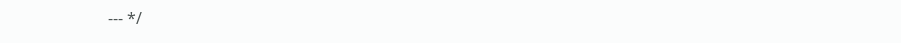--- */